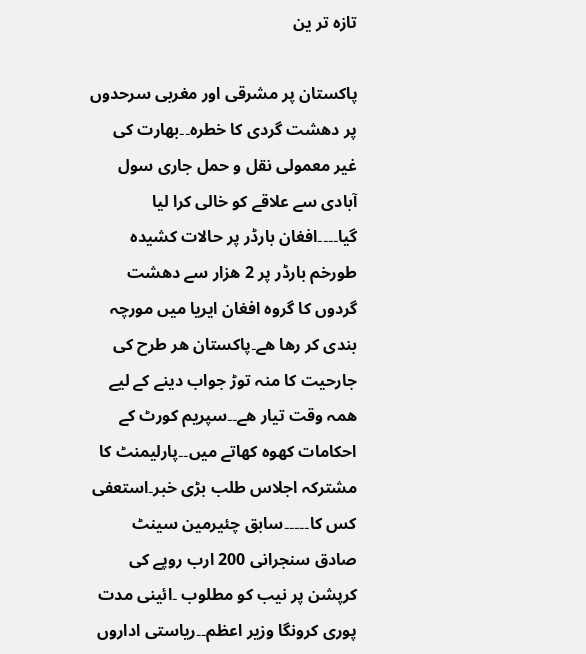تازہ تر ین

پاکستان پر مشرقی اور مغربی سرحدوں پر دھشت گردی کا خطرہ۔۔بھارت کی غیر معمولی نقل و حمل جاری سول آبادی سے علاقے کو خالی کرا لیا گیا۔۔۔۔افغان بارڈر پر حالات کشیدہ طورخم بارڈر پر 2 ھزار سے دھشت گردوں کا گروہ افغان ایریا میں مورچہ بندی کر رھا ھے۔پاکستان ھر طرح کی جارحیت کا منہ توڑ جواب دینے کے لیے ھمہ وقت تیار ھے۔۔سپریم کورٹ کے احکامات کھوہ کھاتے میں۔۔پارلیمنٹ کا مشترکہ اجلاس طلب بڑی خبر۔استعفی کس کا۔۔۔۔۔سابق چئیرمین سینٹ صادق سنجرانی 200 ارب روپے کی کرپشن پر نیب کو مطلوب ۔ائینی مدت پوری کرونگا وزیر اعظم۔۔ریاستی اداروں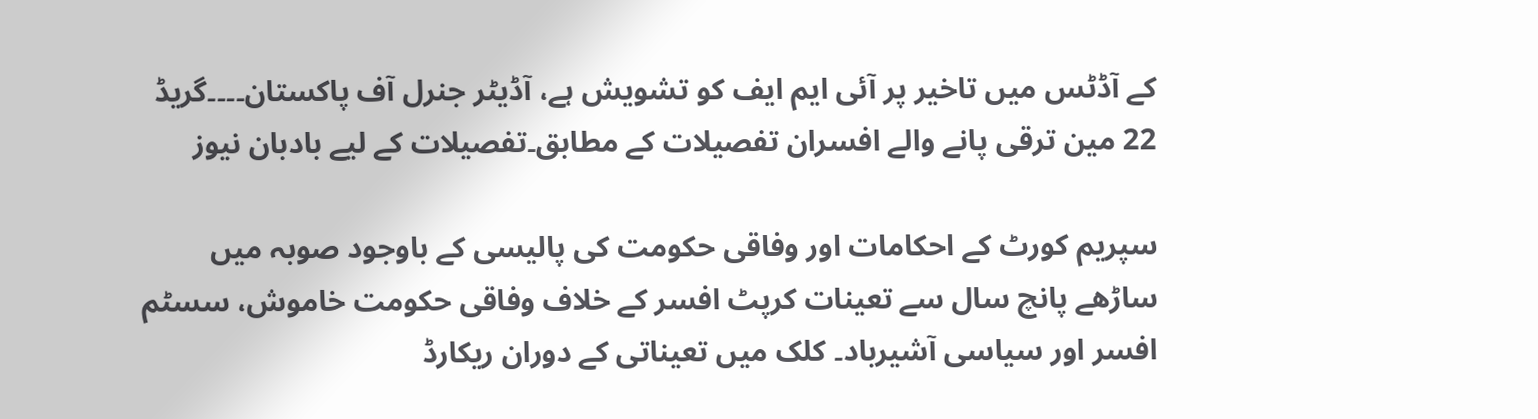کے آڈٹس میں تاخیر پر آئی ایم ایف کو تشویش ہے، آڈیٹر جنرل آف پاکستان۔۔۔۔گریڈ 22 مین ترقی پانے والے افسران تفصیلات کے مطابق۔تفصیلات کے لیے بادبان نیوز

سپریم کورٹ کے احکامات اور وفاقی حکومت کی پالیسی کے باوجود صوبہ میں ساڑھے پانچ سال سے تعینات کرپٹ افسر کے خلاف وفاقی حکومت خاموش، سسٹم افسر اور سیاسی آشیرباد۔ کلک میں تعیناتی کے دوران ریکارڈ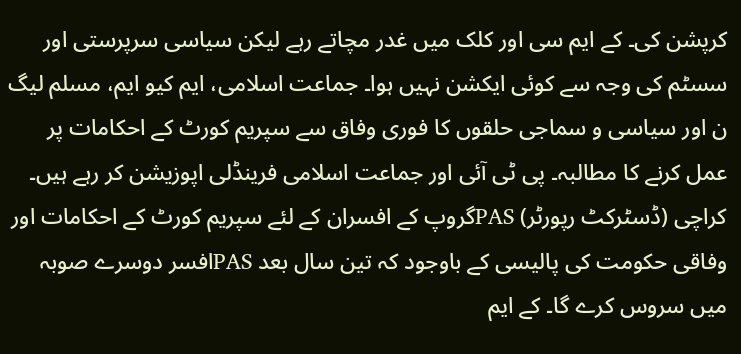کرپشن کی۔ کے ایم سی اور کلک میں غدر مچاتے رہے لیکن سیاسی سرپرستی اور سسٹم کی وجہ سے کوئی ایکشن نہیں ہوا۔ جماعت اسلامی، ایم کیو ایم، مسلم لیگ ن اور سیاسی و سماجی حلقوں کا فوری وفاق سے سپریم کورٹ کے احکامات پر عمل کرنے کا مطالبہ۔ پی ٹی آئی اور جماعت اسلامی فرینڈلی اپوزیشن کر رہے ہیں۔ کراچی (ڈسٹرکٹ رپورٹر) PASگروپ کے افسران کے لئے سپریم کورٹ کے احکامات اور وفاقی حکومت کی پالیسی کے باوجود کہ تین سال بعد PASافسر دوسرے صوبہ میں سروس کرے گا۔ کے ایم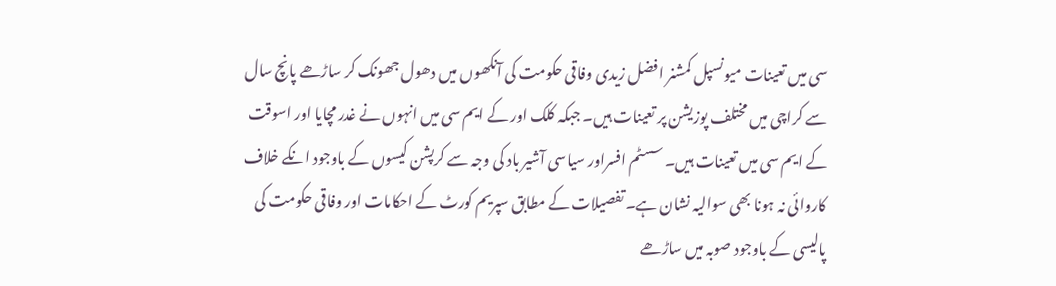سی میں تعینات میونسپل کمشنر افضل زیدی وفاقی حکومت کی آنکھوں میں دھول جھونک کر ساڑھے پانچ سال سے کراچی میں مختلف پوزیشن پر تعینات ہیں۔ جبکہ کلک اور کے ایم سی میں انہوں نے غدر مچایا اور اسوقت کے ایم سی میں تعینات ہیں۔ سسٹم افسراور سیاسی آشیر باد کی وجہ سے کرپشن کیسوں کے باوجود انکے خلاف کاروائی نہ ہونا بھی سوالیہ نشان ہے۔ تفصیلات کے مطابق سپریم کورٹ کے احکامات اور وفاقی حکومت کی پالیسی کے باوجود صوبہ میں ساڑھے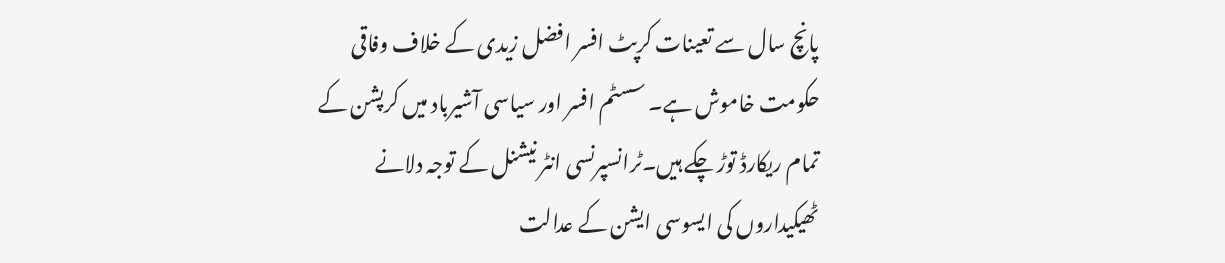پانچ سال سے تعینات کرپٹ افسر افضل زیدی کے خلاف وفاقی حکومت خاموش ہے۔ سسٹم افسر اور سیاسی آشیرباد میں کرپشن کے تمام ریکارڈ توڑ چکے ہیں۔ٹرانسپرنسی انٹر نیشنل کے توجہ دلانے ٹھیکیداروں کی ایسوسی ایشن کے عدالت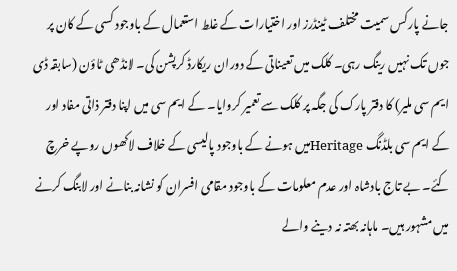جانے پارکس سمیت مختلف ٹینڈرز اور اختیارات کے غلط استعمال کے باوجود کسی کے کان پر جوں تک نہیں رینگ رہی۔ کلک میں تعیناتی کے دوران ریکارڈ کرپشن کی۔ لانڈھی ٹاؤن (سابقہ ڈی ایم سی ملیر) کا دفتر پارک کی جگہ پر کلک سے تعمیر کروایا۔ کے ایم سی میں اپنا دفتر ذاتی مفاد اور کے ایم سی بلڈنگ Heritageمیں ہونے کے باوجود پالیسی کے خلاف لاکھوں روپے خرچ کئے۔ بے تاج بادشاہ اور عدم معلومات کے باوجود مقامی افسران کو نشانہ بنانے اور لابنگ کرنے میں مشہور ہیں۔ ماہانہ بھتہ نہ دینے والے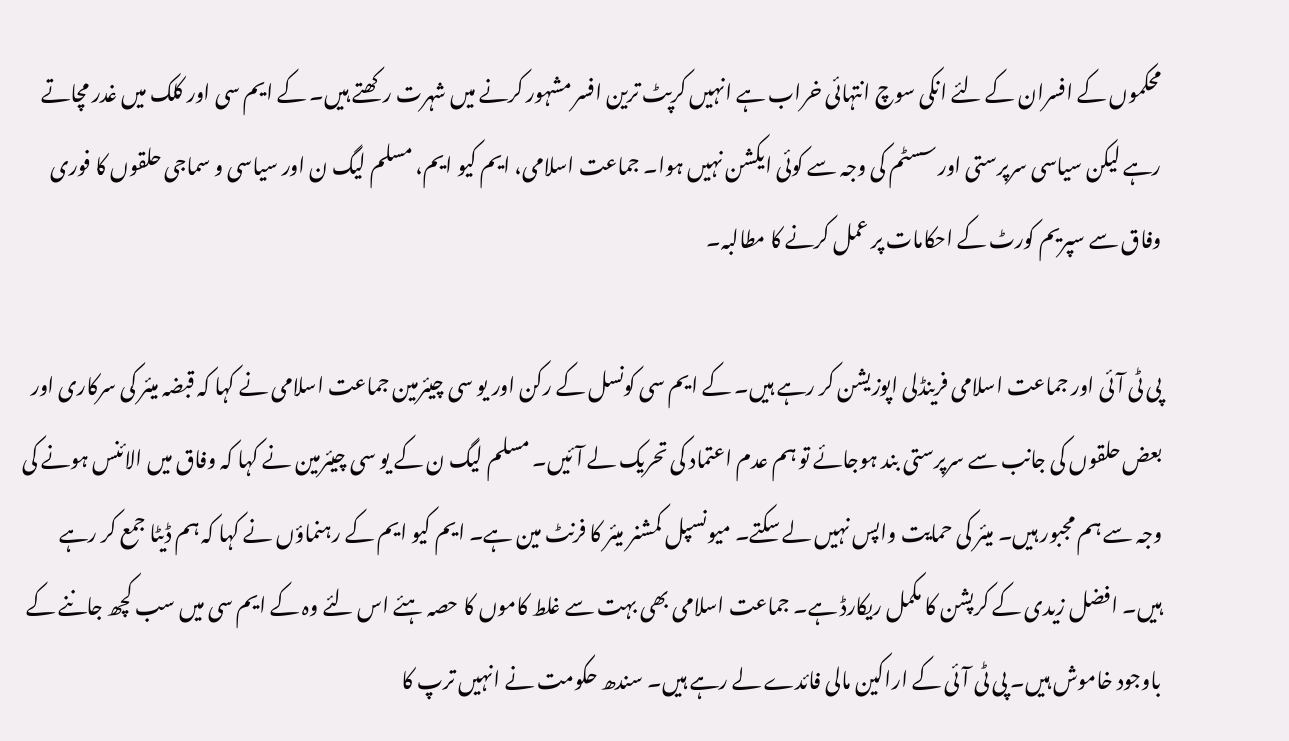محکموں کے افسران کے لئے انکی سوچ انتہائی خراب ہے انہیں کرپٹ ترین افسر مشہور کرنے میں شہرت رکھتے ہیں۔ کے ایم سی اور کلک میں غدر مچاتے رہے لیکن سیاسی سرپرستی اور سسٹم کی وجہ سے کوئی ایکشن نہیں ہوا۔ جماعت اسلامی، ایم کیو ایم، مسلم لیگ ن اور سیاسی و سماجی حلقوں کا فوری وفاق سے سپریم کورٹ کے احکامات پر عمل کرنے کا مطالبہ۔

پی ٹی آئی اور جماعت اسلامی فرینڈلی اپوزیشن کر رہے ہیں۔ کے ایم سی کونسل کے رکن اور یو سی چیئرمین جماعت اسلامی نے کہا کہ قبضہ میئر کی سرکاری اور بعض حلقوں کی جانب سے سرپرستی بند ہوجائے تو ہم عدم اعتماد کی تحریک لے آئیں۔ مسلم لیگ ن کے یو سی چیئرمین نے کہا کہ وفاق میں الائنس ہونے کی وجہ سے ہم مجبور ہیں۔ میئر کی حمایت واپس نہیں لے سکتے۔ میونسپل کمشنر میئر کا فرنٹ مین ہے۔ ایم کیو ایم کے رہنماؤں نے کہا کہ ہم ڈیٹا جمع کر رہے ہیں۔ افضل زیدی کے کرپشن کا مکمل ریکارڈ ہے۔ جماعت اسلامی بھی بہت سے غلط کاموں کا حصہ ہئے اس لئے وہ کے ایم سی میں سب کچھ جاننے کے باوجود خاموش ہیں۔ پی ٹی آئی کے اراکین مالی فائدے لے رہے ہیں۔ سندھ حکومت نے انہیں ترپ کا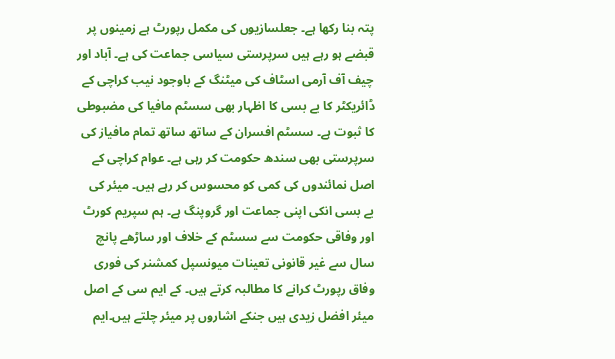پتہ بنا رکھا ہے۔ جعلسازیوں کی مکمل رپورٹ ہے زمینوں پر قبضے ہو رہے ہیں سرپرستی سیاسی جماعت کی ہے۔ آباد اور چیف آف آرمی اسٹاف کی میٹنگ کے باوجود نیب کراچی کے ڈائریکٹر کا بے بسی کا اظہار بھی سسٹم مافیا کی مضبوطی کا ثبوت ہے۔ سسٹم افسران کے ساتھ ساتھ تمام مافیاز کی سرپرستی بھی سندھ حکومت کر رہی ہے۔ عوام کراچی کے اصل نمائندوں کی کمی کو محسوس کر رہے ہیں۔ میئر کی بے بسی انکی اپنی جماعت اور گروپنگ ہے۔ ہم سپریم کورٹ اور وفاقی حکومت سے سسٹم کے خلاف اور ساڑھے پانچ سال سے غیر قانونی تعینات میونسپل کمشنر کی فوری وفاق رپورٹ کرانے کا مطالبہ کرتے ہیں۔ کے ایم سی کے اصل میئر افضل زیدی ہیں جنکے اشاروں پر میئر چلتے ہیں۔ایم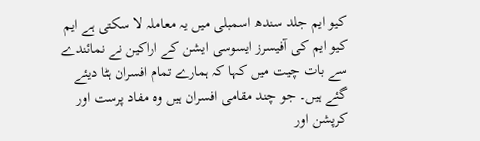کیو ایم جلد سندھ اسمبلی میں یہ معاملہ لا سکتی ہے ایم کیو ایم کی آفیسرز ایسوسی ایشن کے اراکین نے نمائندے سے بات چیت میں کہا کہ ہمارے تمام افسران ہٹا دیئے گئے ہیں۔ جو چند مقامی افسران ہیں وہ مفاد پرست اور کرپشن اور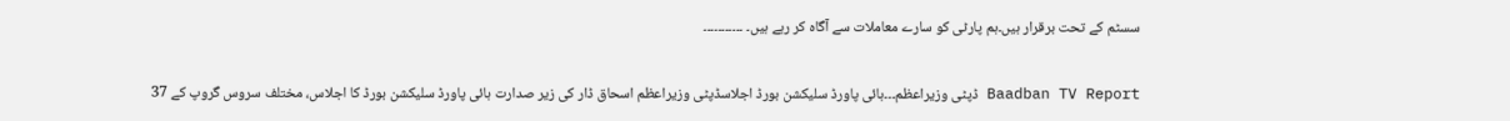سسٹم کے تحت برقرار ہیں۔ہم پارٹی کو سارے معاملات سے آگاہ کر رہے ہیں۔ ۔۔۔۔۔۔۔۔۔۔۔

Baadban TV Report ڈپٹی وزیراعظم۔۔۔ہائی پاورڈ سلیکشن بورڈ اجلاسڈپٹی وزیراعظم اسحاق ڈار کی زیر صدارت ہائی پاورڈ سلیکشن بورڈ کا اجلاس، مختلف سروس گروپ کے 37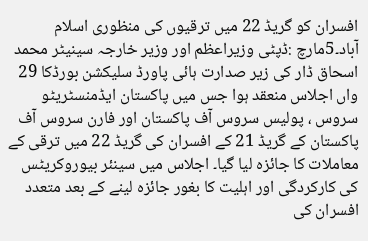افسران کو گریڈ 22 میں ترقیوں کی منظوری اسلام آباد۔5مارچ :ڈپٹی وزیراعظم اور وزیر خارجہ سینیٹر محمد اسحاق ڈار کی زیر صدارت ہائی پاورڈ سلیکشن بورڈکا 29 واں اجلاس منعقد ہوا جس میں پاکستان ایڈمنسٹریٹو سروس ، پولیس سروس آف پاکستان اور فارن سروس آف پاکستان کے گریڈ 21 کے افسران کی گریڈ 22 میں ترقی کے معاملات کا جائزہ لیا گیا۔ اجلاس میں سینئر بیوروکریٹس کی کارکردگی اور اہلیت کا بغور جائزہ لینے کے بعد متعدد افسران کی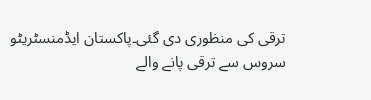ترقی کی منظوری دی گئی۔پاکستان ایڈمنسٹریٹو سروس سے ترقی پانے والے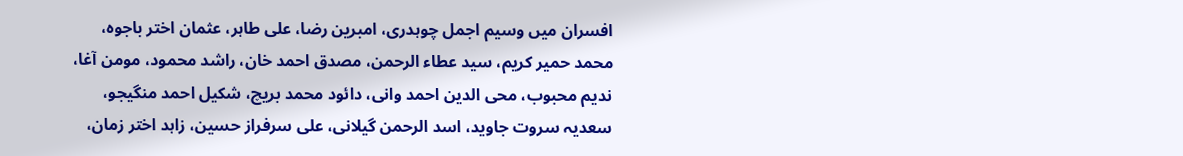افسران میں وسیم اجمل چوہدری، امبرین رضا، علی طاہر، عثمان اختر باجوہ، محمد حمیر کریم، سید عطاء الرحمن، مصدق احمد خان، راشد محمود، مومن آغا، ندیم محبوب، محی الدین احمد وانی، دائود محمد بریچ، شکیل احمد منگیجو، سعدیہ سروت جاوید، اسد الرحمن گیلانی، علی سرفراز حسین، زاہد اختر زمان،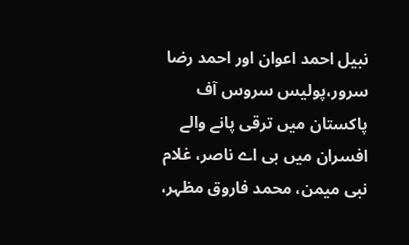نبیل احمد اعوان اور احمد رضا سرور،پولیس سروس آف پاکستان میں ترقی پانے والے افسران میں بی اے ناصر، غلام نبی میمن، محمد فاروق مظہر،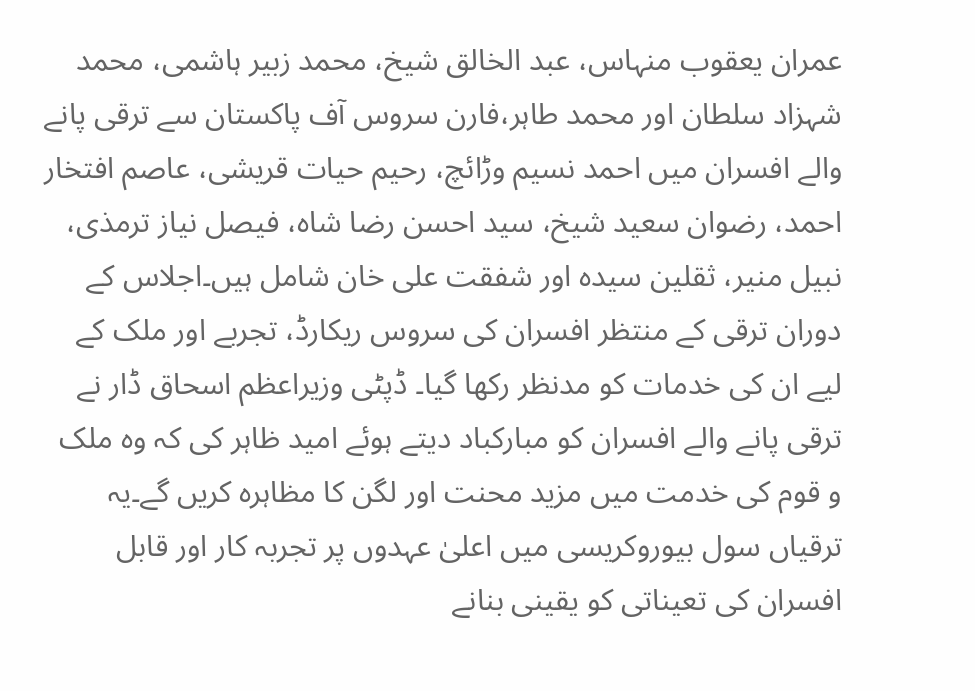عمران یعقوب منہاس، عبد الخالق شیخ، محمد زبیر ہاشمی، محمد شہزاد سلطان اور محمد طاہر،فارن سروس آف پاکستان سے ترقی پانے والے افسران میں احمد نسیم وڑائچ، رحیم حیات قریشی، عاصم افتخار احمد، رضوان سعید شیخ، سید احسن رضا شاہ، فیصل نیاز ترمذی، نبیل منیر، ثقلین سیدہ اور شفقت علی خان شامل ہیں۔اجلاس کے دوران ترقی کے منتظر افسران کی سروس ریکارڈ، تجربے اور ملک کے لیے ان کی خدمات کو مدنظر رکھا گیا۔ ڈپٹی وزیراعظم اسحاق ڈار نے ترقی پانے والے افسران کو مبارکباد دیتے ہوئے امید ظاہر کی کہ وہ ملک و قوم کی خدمت میں مزید محنت اور لگن کا مظاہرہ کریں گے۔یہ ترقیاں سول بیوروکریسی میں اعلیٰ عہدوں پر تجربہ کار اور قابل افسران کی تعیناتی کو یقینی بنانے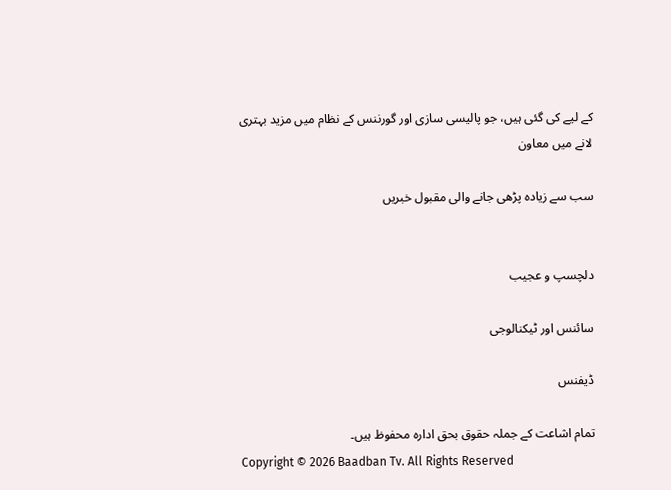کے لیے کی گئی ہیں، جو پالیسی سازی اور گورننس کے نظام میں مزید بہتری لانے میں معاون

سب سے زیادہ پڑھی جانے والی مقبول خبریں


دلچسپ و عجیب

سائنس اور ٹیکنالوجی

ڈیفنس

تمام اشاعت کے جملہ حقوق بحق ادارہ محفوظ ہیں۔
Copyright © 2026 Baadban Tv. All Rights Reserved